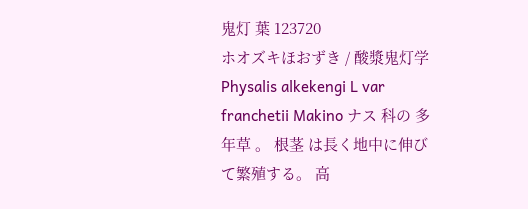鬼灯 葉 123720
ホオズキほおずき / 酸漿鬼灯学 Physalis alkekengi L var franchetii Makino ナス 科の 多年草 。 根茎 は長く地中に伸びて繁殖する。 高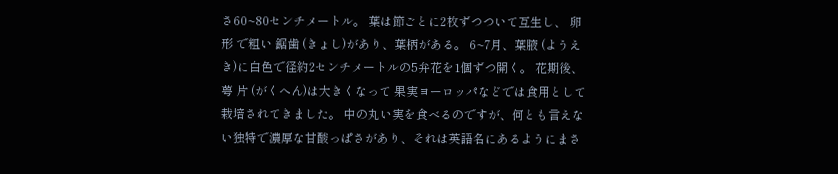さ60~80センチメートル。 葉は節ごとに2枚ずつついて互生し、 卵形 で粗い 鋸歯 (きょし)があり、葉柄がある。 6~7月、葉腋 (ようえき)に白色で径約2センチメートルの5弁花を1個ずつ開く。 花期後、 萼 片 (がくへん)は大きくなって 果実ヨーロッパなどでは食用として栽培されてきました。 中の丸い実を食べるのですが、何とも言えない独特で濃厚な甘酸っぱさがあり、それは英語名にあるようにまさ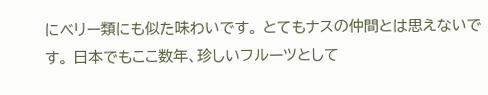にベリー類にも似た味わいです。 とてもナスの仲間とは思えないです。 日本でもここ数年、珍しいフルーツとして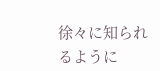徐々に知られるように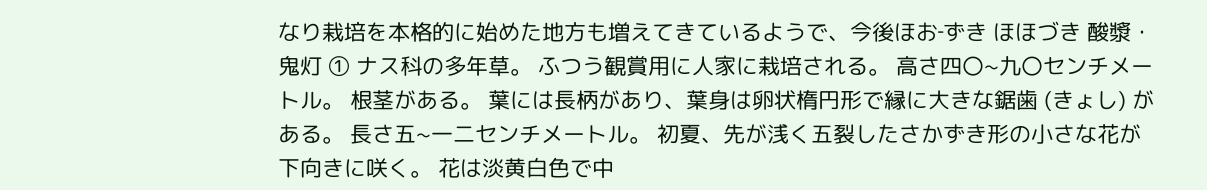なり栽培を本格的に始めた地方も増えてきているようで、今後ほお‐ずき ほほづき 酸漿・鬼灯 ① ナス科の多年草。 ふつう観賞用に人家に栽培される。 高さ四〇~九〇センチメートル。 根茎がある。 葉には長柄があり、葉身は卵状楕円形で縁に大きな鋸歯 (きょし) がある。 長さ五~一二センチメートル。 初夏、先が浅く五裂したさかずき形の小さな花が下向きに咲く。 花は淡黄白色で中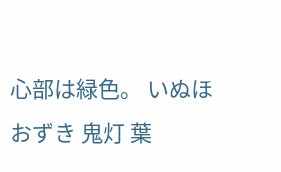心部は緑色。 いぬほおずき 鬼灯 葉